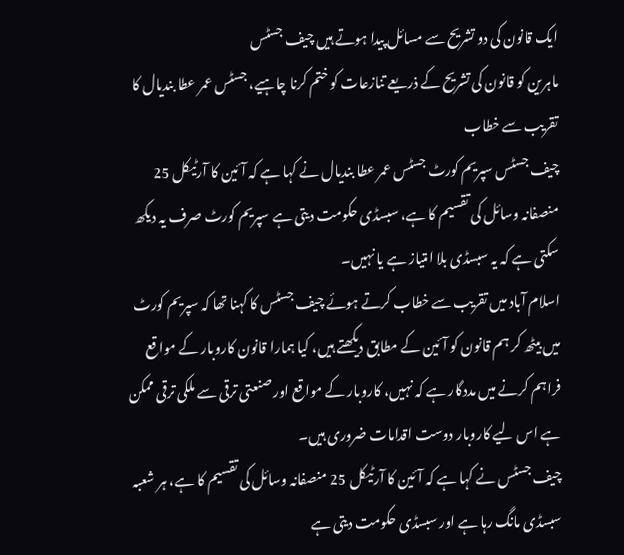ایک قانون کی دو تشریح سے مسائل پیدا ہوتے ہیں چیف جسٹس
ماہرین کو قانون کی تشریح کے ذریعے تنازعات کو ختم کرنا چاہیے، جسٹس عمر عطا بندیال کا تقریب سے خطاب
چیف جسٹس سپریم کورٹ جسٹس عمر عطا بندیال نے کہا ہے کہ آئین کا آرٹیکل 25 منصفانہ وسائل کی تقسیم کا ہے، سبسڈی حکومت دیتی ہے سپریم کورٹ صرف یہ دیکھ سکتی ہے کہ یہ سبسڈی بلا امتیاز ہے یا نہیں۔
اسلام آباد میں تقریب سے خطاب کرتے ہوئے چیف جسٹس کا کہنا تھا کہ سپریم کورٹ میں بیٹھ کر ہم قانون کو آئین کے مطابق دیکھتے ہیں، کیا ہمارا قانون کاروبار کے مواقع فراہم کرنے میں مددگار ہے کہ نہیں، کاروبار کے مواقع اور صنعتی ترقی سے ملکی ترقی ممکن ہے اس لیے کاروبار دوست اقدامات ضروری ہیں۔
چیف جسٹس نے کہا ہے کہ آئین کا آرٹیکل 25 منصفانہ وسائل کی تقسیم کا ہے، ہر شعبہ سبسڈی مانگ رہا ہے اور سبسڈی حکومت دیتی ہے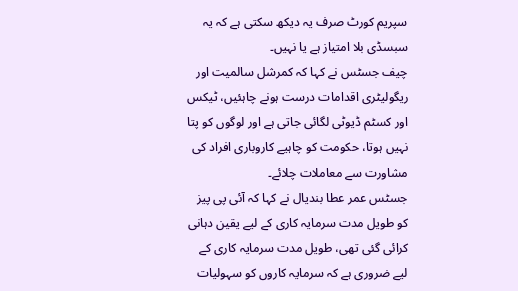سپریم کورٹ صرف یہ دیکھ سکتی ہے کہ یہ سبسڈی بلا امتیاز ہے یا نہیں۔
چیف جسٹس نے کہا کہ کمرشل سالمیت اور ریگولیٹری اقدامات درست ہونے چاہئیں، ٹیکس اور کسٹم ڈیوٹی لگائی جاتی ہے اور لوگوں کو پتا نہیں ہوتا، حکومت کو چاہیے کاروباری افراد کی مشاورت سے معاملات چلائے۔
جسٹس عمر عطا بندیال نے کہا کہ آئی پی پیز کو طویل مدت سرمایہ کاری کے لیے یقین دہانی کرائی گئی تھی، طویل مدت سرمایہ کاری کے لیے ضروری ہے کہ سرمایہ کاروں کو سہولیات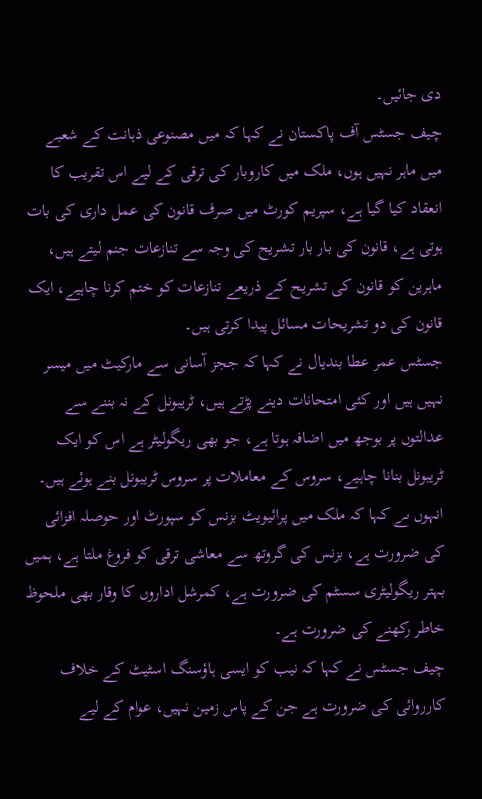دی جائیں۔
چیف جسٹس آف پاکستان نے کہا کہ میں مصنوعی ذہانت کے شعبے میں ماہر نہیں ہوں، ملک میں کاروبار کی ترقی کے لیے اس تقریب کا انعقاد کیا گیا ہے، سپریم کورٹ میں صرف قانون کی عمل داری کی بات ہوتی ہے، قانون کی بار بار تشریح کی وجہ سے تنازعات جنم لیتے ہیں، ماہرین کو قانون کی تشریح کے ذریعے تنازعات کو ختم کرنا چاہیے، ایک قانون کی دو تشریحات مسائل پیدا کرتی ہیں۔
جسٹس عمر عطا بندیال نے کہا کہ ججز آسانی سے مارکیٹ میں میسر نہیں ہیں اور کئی امتحانات دینے پڑتے ہیں، ٹریبونل کے نہ بننے سے عدالتوں پر بوجھ میں اضافہ ہوتا ہے، جو بھی ریگولیٹر ہے اس کو ایک ٹریبونل بنانا چاہیے، سروس کے معاملات پر سروس ٹریبونل بنے ہوئے ہیں۔
انہوں ںے کہا کہ ملک میں پرائیویٹ بزنس کو سپورٹ اور حوصلہ افزائی کی ضرورت ہے، بزنس کی گروتھ سے معاشی ترقی کو فروغ ملتا ہے، ہمیں بہتر ریگولیٹری سسٹم کی ضرورت ہے، کمرشل اداروں کا وقار بھی ملحوظ خاطر رکھنے کی ضرورت ہے۔
چیف جسٹس نے کہا کہ نیب کو ایسی ہاؤسنگ اسٹیٹ کے خلاف کارروائی کی ضرورت ہے جن کے پاس زمین نہیں، عوام کے لیے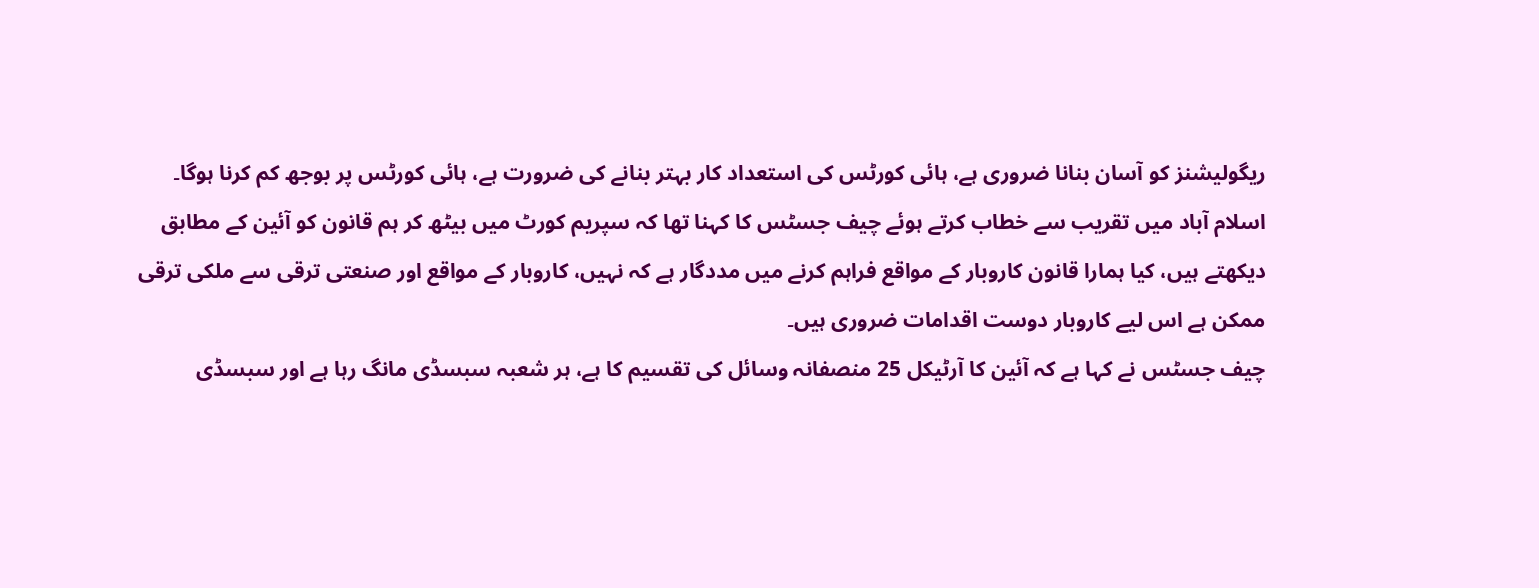ریگولیشنز کو آسان بنانا ضروری ہے، ہائی کورٹس کی استعداد کار بہتر بنانے کی ضرورت ہے، ہائی کورٹس پر بوجھ کم کرنا ہوگا۔
اسلام آباد میں تقریب سے خطاب کرتے ہوئے چیف جسٹس کا کہنا تھا کہ سپریم کورٹ میں بیٹھ کر ہم قانون کو آئین کے مطابق دیکھتے ہیں، کیا ہمارا قانون کاروبار کے مواقع فراہم کرنے میں مددگار ہے کہ نہیں، کاروبار کے مواقع اور صنعتی ترقی سے ملکی ترقی ممکن ہے اس لیے کاروبار دوست اقدامات ضروری ہیں۔
چیف جسٹس نے کہا ہے کہ آئین کا آرٹیکل 25 منصفانہ وسائل کی تقسیم کا ہے، ہر شعبہ سبسڈی مانگ رہا ہے اور سبسڈی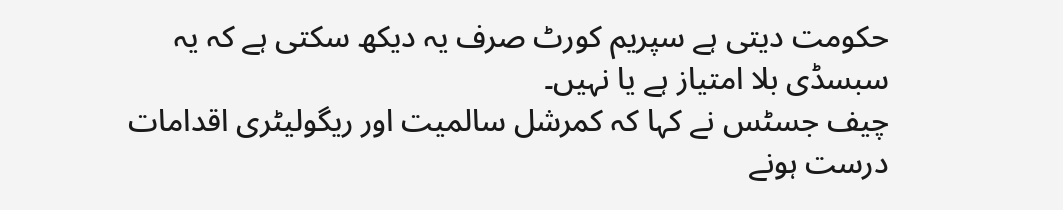حکومت دیتی ہے سپریم کورٹ صرف یہ دیکھ سکتی ہے کہ یہ سبسڈی بلا امتیاز ہے یا نہیں۔
چیف جسٹس نے کہا کہ کمرشل سالمیت اور ریگولیٹری اقدامات درست ہونے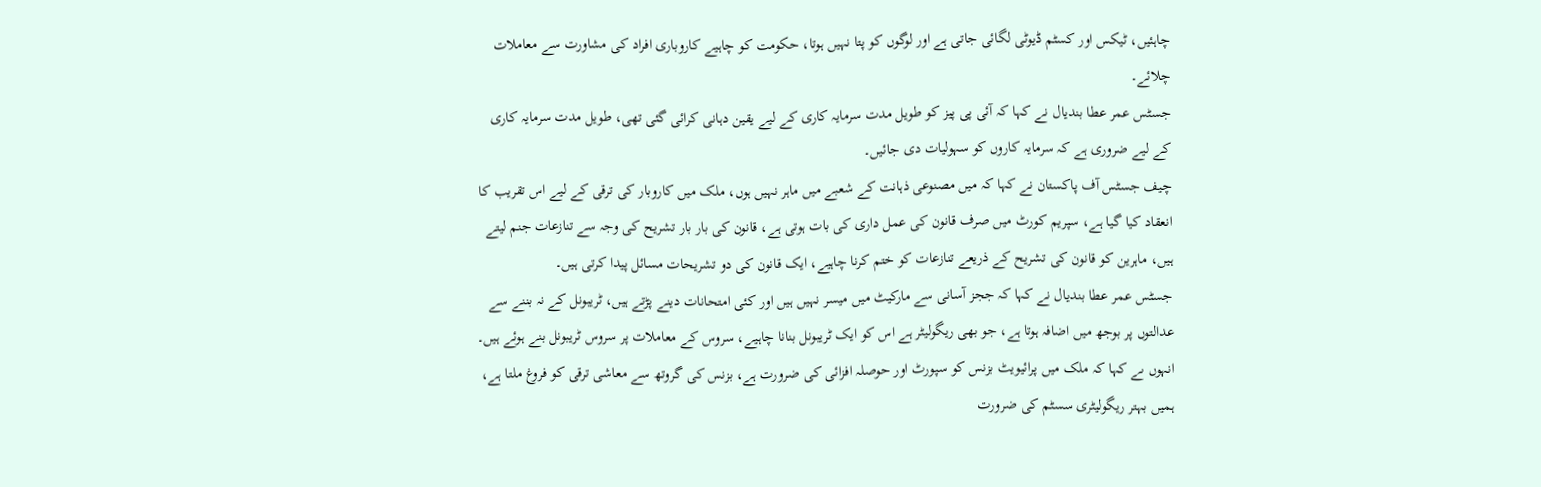چاہئیں، ٹیکس اور کسٹم ڈیوٹی لگائی جاتی ہے اور لوگوں کو پتا نہیں ہوتا، حکومت کو چاہیے کاروباری افراد کی مشاورت سے معاملات چلائے۔
جسٹس عمر عطا بندیال نے کہا کہ آئی پی پیز کو طویل مدت سرمایہ کاری کے لیے یقین دہانی کرائی گئی تھی، طویل مدت سرمایہ کاری کے لیے ضروری ہے کہ سرمایہ کاروں کو سہولیات دی جائیں۔
چیف جسٹس آف پاکستان نے کہا کہ میں مصنوعی ذہانت کے شعبے میں ماہر نہیں ہوں، ملک میں کاروبار کی ترقی کے لیے اس تقریب کا انعقاد کیا گیا ہے، سپریم کورٹ میں صرف قانون کی عمل داری کی بات ہوتی ہے، قانون کی بار بار تشریح کی وجہ سے تنازعات جنم لیتے ہیں، ماہرین کو قانون کی تشریح کے ذریعے تنازعات کو ختم کرنا چاہیے، ایک قانون کی دو تشریحات مسائل پیدا کرتی ہیں۔
جسٹس عمر عطا بندیال نے کہا کہ ججز آسانی سے مارکیٹ میں میسر نہیں ہیں اور کئی امتحانات دینے پڑتے ہیں، ٹریبونل کے نہ بننے سے عدالتوں پر بوجھ میں اضافہ ہوتا ہے، جو بھی ریگولیٹر ہے اس کو ایک ٹریبونل بنانا چاہیے، سروس کے معاملات پر سروس ٹریبونل بنے ہوئے ہیں۔
انہوں ںے کہا کہ ملک میں پرائیویٹ بزنس کو سپورٹ اور حوصلہ افزائی کی ضرورت ہے، بزنس کی گروتھ سے معاشی ترقی کو فروغ ملتا ہے، ہمیں بہتر ریگولیٹری سسٹم کی ضرورت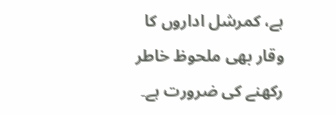ہے، کمرشل اداروں کا وقار بھی ملحوظ خاطر رکھنے کی ضرورت ہے۔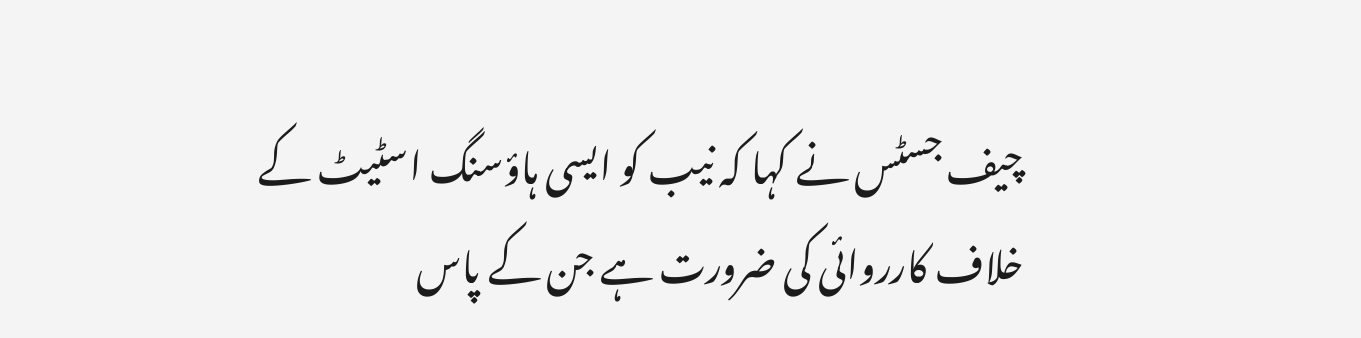چیف جسٹس نے کہا کہ نیب کو ایسی ہاؤسنگ اسٹیٹ کے خلاف کارروائی کی ضرورت ہے جن کے پاس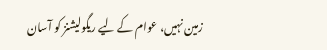زمین نہیں، عوام کے لیے ریگولیشنز کو آسان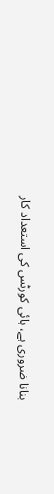بنانا ضروری ہے، ہائی کورٹس کی استعداد کار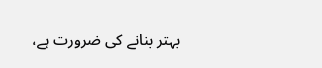بہتر بنانے کی ضرورت ہے،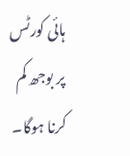ہائی کورٹس پر بوجھ کم کرنا ہوگا۔